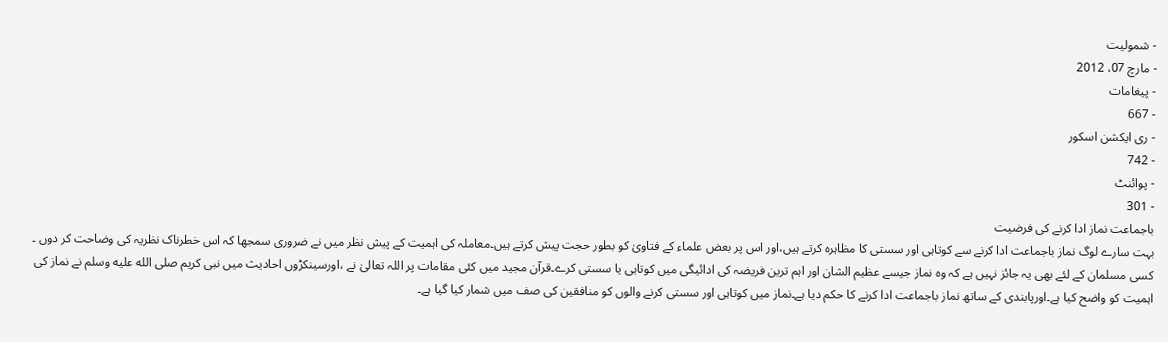- شمولیت
- مارچ 07، 2012
- پیغامات
- 667
- ری ایکشن اسکور
- 742
- پوائنٹ
- 301
باجماعت نماز ادا کرنے کی فرضیت
بہت سارے لوگ نماز باجماعت ادا کرنے سے کوتاہی اور سستی کا مظاہرہ کرتے ہیں،اور اس پر بعض علماء کے فتاویٰ کو بطور حجت پیش کرتے ہیں۔معاملہ کی اہمیت کے پیش نظر میں نے ضروری سمجھا کہ اس خطرناک نظریہ کی وضاحت کر دوں ۔
کسی مسلمان کے لئے بھی یہ جائز نہیں ہے کہ وہ نماز جیسے عظیم الشان اور اہم ترین فریضہ کی ادائیگی میں کوتاہی یا سستی کرے۔قرآن مجید میں کئی مقامات پر اللہ تعالیٰ نے ،اورسینکڑوں احادیث میں نبی کریم صلى الله عليه وسلم نے نماز کی اہمیت کو واضح کیا ہے۔اورپابندی کے ساتھ نماز باجماعت ادا کرنے کا حکم دیا ہے۔نماز میں کوتاہی اور سستی کرنے والوں کو منافقین کی صف میں شمار کیا گیا ہے۔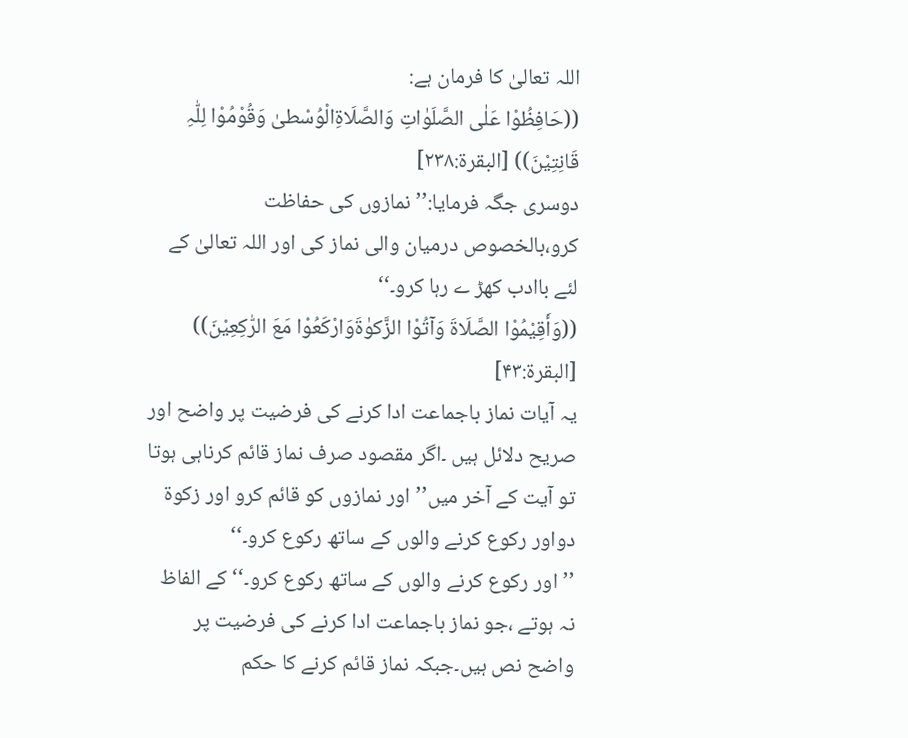اللہ تعالیٰ کا فرمان ہے:
((حَافِظُوْا عَلٰی الصَّلَوٰاتِ وَالصَّلَاۃِالْوُسْطیٰ وَقُوْمُوْا لِلّٰہِ قَانِتِیْنَ)) [البقرۃ:۲۳۸]
دوسری جگہ فرمایا:’’ نمازوں کی حفاظت کرو،بالخصوص درمیان والی نماز کی اور اللہ تعالیٰ کے لئے باادب کھڑ ے رہا کرو۔‘‘
((وَأَقِیْمُوْا الصَّلَاۃَ وَآتُوْا الزَّکوٰۃَوَارْکَعُوْا مَعَ الرّٰکِعِیْنَ)) [البقرۃ:۴۳]
یہ آیات نماز باجماعت ادا کرنے کی فرضیت پر واضح اور صریح دلائل ہیں ۔اگر مقصود صرف نماز قائم کرناہی ہوتا تو آیت کے آخر میں’’اور نمازوں کو قائم کرو اور زکوۃ دواور رکوع کرنے والوں کے ساتھ رکوع کرو۔‘‘
’’اور رکوع کرنے والوں کے ساتھ رکوع کرو۔‘‘کے الفاظ نہ ہوتے ،جو نماز باجماعت ادا کرنے کی فرضیت پر واضح نص ہیں۔جبکہ نماز قائم کرنے کا حکم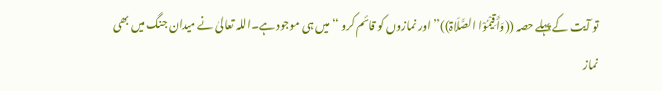تو آیت کے پہلے حصہ ((وَأَقِیْمُوْا الصَّلَاۃ))’’اور نمازوں کو قائم کرو ‘‘ میں ہی موجود ہے۔اللہ تعالیٰ نے میدان جنگ میں بھی نماز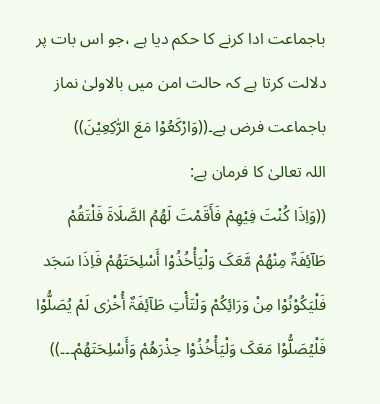باجماعت ادا کرنے کا حکم دیا ہے ،جو اس بات پر دلالت کرتا ہے کہ حالت امن میں بالاولیٰ نماز باجماعت فرض ہے۔((وَارْکَعُوْا مَعَ الرّٰکِعِیْنَ))
اللہ تعالیٰ کا فرمان ہے:
((وَاِذَا کُنْتَ فِیْھِمْ فَأَقَمْتَ لَھُمُ الصَّلَاۃَ فَلْتَقُمْ طَآئِفَۃٌ مِنْھُمْ مَّعَکَ وَلْیَأْخُذُوْا أَسْلِحَتَھُمْ فَاِذَا سَجَد فَلْیَکُوْنُوْا مِنْ وَرَائِکُمْ وَلْتَأْتِ طَآئِفَۃٌ أُخْرٰی لَمْ یُصَلُّوْا فَلْیُصَلُّوْا مَعَکَ وَلْیَأْخُذُوْا حِذْرَھُمْ وَأَسْلِحَتَھُمْ۔۔۔))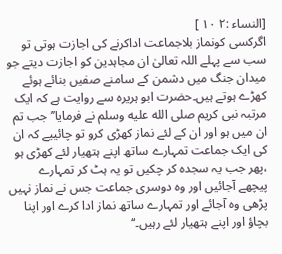[النساء :۲ ۱۰ ]
اگرکسی کونماز بلاجماعت اداکرنے کی اجازت ہوتی تو سب سے پہلے اللہ تعالیٰ ان مجاہدین کو اجازت دیتے جو میدان جنگ میں دشمن کے سامنے صفیں بنائے ہوئے کھڑے ہوتے ہیں۔حضرت ابو ہریرہ سے روایت ہے کہ ایک مرتبہ نبی کریم صلى الله عليه وسلم نے فرمایا’’جب تم ان میں ہو اور ان کے لئے نماز کھڑی کرو تو چائییے کہ ان کی ایک جماعت تمہارے ساتھ اپنے ہتھیار لئے کھڑی ہو ،پھر جب یہ سجدہ کر چکیں تو یہ ہٹ کر تمہارے پیچھے آجائیں اور وہ دوسری جماعت جس نے نماز نہیں پڑھی وہ آجائے اور تمہارے ساتھ نماز ادا کرے اور اپنا بچاؤ اور اپنے ہتھیار لئے رہیں۔‘‘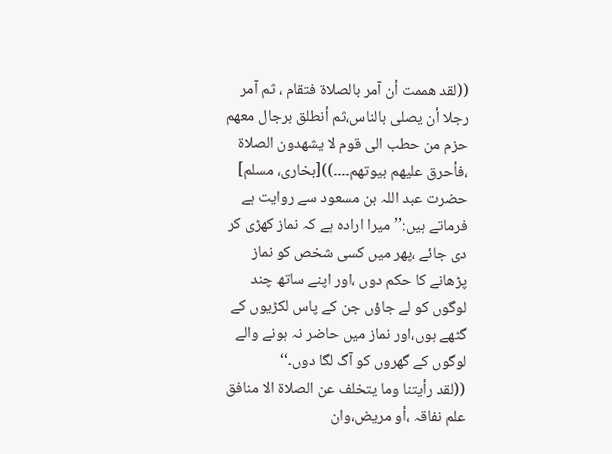((لقد ھممت أن آمر بالصلاۃ فتقام ، ثم آمر رجلا أن یصلی بالناس،ثم أنطلق برجال معھم حزم من حطب الی قوم لا یشھدون الصلاۃ ،فأحرق علیھم بیوتھم۔۔۔۔))[بخاری، مسلم]
حضرت عبد اللہ بن مسعود سے روایت ہے فرماتے ہیں:’’میرا ارادہ ہے کہ نماز کھڑی کر دی جائے ،پھر میں کسی شخص کو نماز پڑھانے کا حکم دوں ،اور اپنے ساتھ چند لوگوں کو لے جاؤں جن کے پاس لکڑیوں کے گٹھے ہوں،اور نماز میں حاضر نہ ہونے والے لوگوں کے گھروں کو آگ لگا دوں۔‘‘
((لقد رأیتنا وما یتخلف عن الصلاۃ الا منافق علم نفاقہ ،أو مریض،وان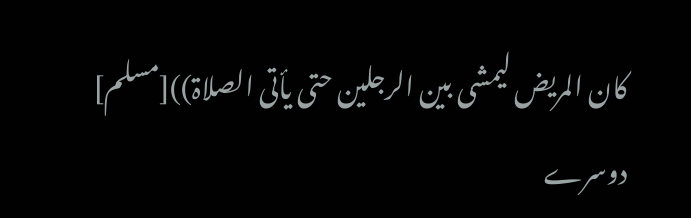کان المریض لیمشی بین الرجلین حتی یأتی الصلاۃ))[مسلم]
دوسرے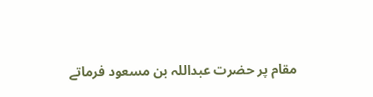مقام پر حضرت عبداللہ بن مسعود فرماتے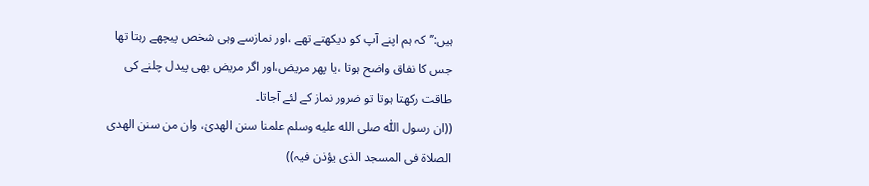ہیں:’’کہ ہم اپنے آپ کو دیکھتے تھے ،اور نمازسے وہی شخص پیچھے رہتا تھا جس کا نفاق واضح ہوتا ،یا پھر مریض،اور اگر مریض بھی پیدل چلنے کی طاقت رکھتا ہوتا تو ضرور نماز کے لئے آجاتا۔
((ان رسول اللّٰہ صلى الله عليه وسلم علمنا سنن الھدیٰ، وان من سنن الھدی الصلاۃ فی المسجد الذی یؤذن فیہ))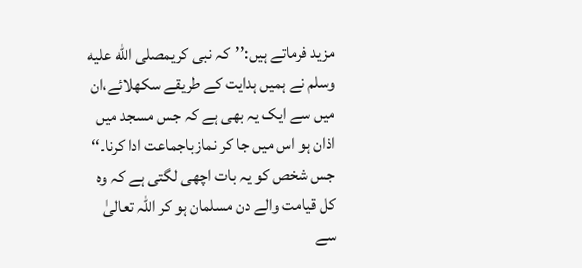مزید فرماتے ہیں:’’کہ نبی کریمصلى الله عليه وسلم نے ہمیں ہدایت کے طریقے سکھلائے،ان میں سے ایک یہ بھی ہے کہ جس مسجد میں اذان ہو اس میں جا کر نمازباجماعت ادا کرنا۔‘‘
جس شخص کو یہ بات اچھی لگتی ہے کہ وہ کل قیامت والے دن مسلمان ہو کر اللہ تعالیٰ سے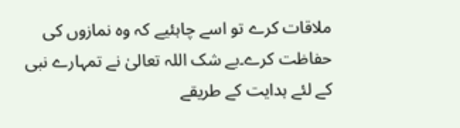ملاقات کرے تو اسے چاہئیے کہ وہ نمازوں کی حفاظت کرے۔بے شک اللہ تعالیٰ نے تمہارے نبی کے لئے ہدایت کے طریقے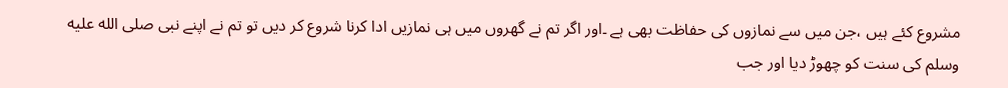مشروع کئے ہیں ،جن میں سے نمازوں کی حفاظت بھی ہے ۔اور اگر تم نے گھروں میں ہی نمازیں ادا کرنا شروع کر دیں تو تم نے اپنے نبی صلى الله عليه وسلم کی سنت کو چھوڑ دیا اور جب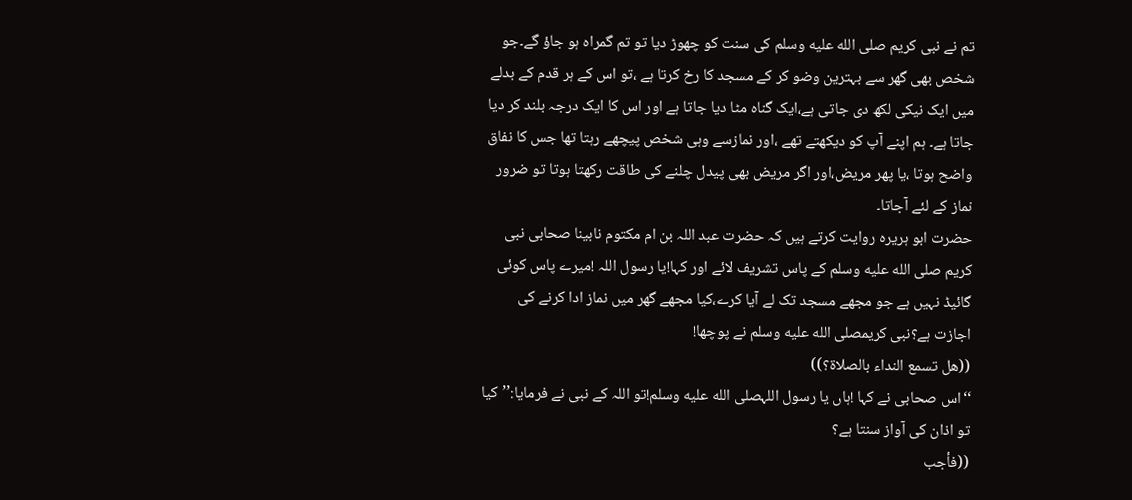تم نے نبی کریم صلى الله عليه وسلم کی سنت کو چھوڑ دیا تو تم گمراہ ہو جاؤ گے۔جو شخص بھی گھر سے بہترین وضو کر کے مسجد کا رخ کرتا ہے ،تو اس کے ہر قدم کے بدلے میں ایک نیکی لکھ دی جاتی ہے،ایک گناہ مٹا دیا جاتا ہے اور اس کا ایک درجہ بلند کر دیا جاتا ہے۔ ہم اپنے آپ کو دیکھتے تھے ،اور نمازسے وہی شخص پیچھے رہتا تھا جس کا نفاق واضح ہوتا ،یا پھر مریض،اور اگر مریض بھی پیدل چلنے کی طاقت رکھتا ہوتا تو ضرور نماز کے لئے آجاتا۔
حضرت ابو ہریرہ روایت کرتے ہیں کہ حضرت عبد اللہ بن ام مکتوم نابینا صحابی نبی کریم صلى الله عليه وسلم کے پاس تشریف لائے اور کہا!یا رسول اللہ !میرے پاس کوئی گائیڈ نہیں ہے جو مجھے مسجد تک لے آیا کرے،کیا مجھے گھر میں نماز ادا کرنے کی اجازت ہے؟نبی کریمصلى الله عليه وسلم نے پوچھا!
((ھل تسمع النداء بالصلاۃ؟))
‘‘اس صحابی نے کہا !ہاں یا رسول اللہصلى الله عليه وسلم!تو اللہ کے نبی نے فرمایا:’’کیا تو اذان کی آواز سنتا ہے؟
((فأجب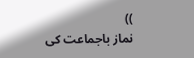))
نماز باجماعت کی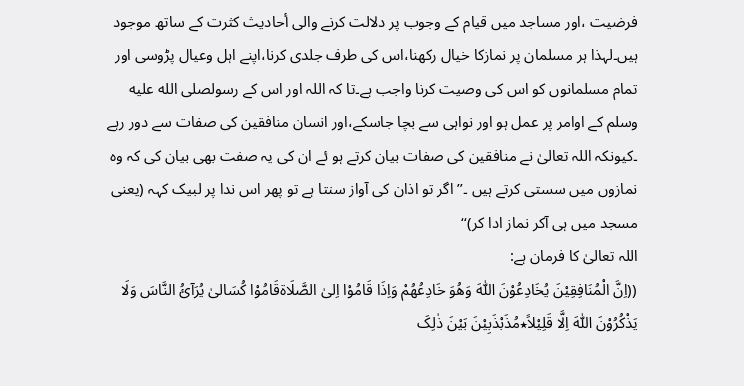فرضیت ،اور مساجد میں قیام کے وجوب پر دلالت کرنے والی أحادیث کثرت کے ساتھ موجود ہیں۔لہذا ہر مسلمان پر نمازکا خیال رکھنا،اس کی طرف جلدی کرنا،اپنے اہل وعیال پڑوسی اور تمام مسلمانوں کو اس کی وصیت کرنا واجب ہے۔تا کہ اللہ اور اس کے رسولصلى الله عليه وسلم کے اوامر پر عمل ہو اور نواہی سے بچا جاسکے،اور انسان منافقین کی صفات سے دور رہے ۔کیونکہ اللہ تعالیٰ نے منافقین کی صفات بیان کرتے ہو ئے ان کی یہ صفت بھی بیان کی کہ وہ نمازوں میں سستی کرتے ہیں ۔’’اگر تو اذان کی آواز سنتا ہے تو پھر اس ندا پر لبیک کہہ (یعنی مسجد میں ہی آکر نماز ادا کر)‘‘
اللہ تعالیٰ کا فرمان ہے:
((اِنَّ الْمُنَافِقِیْنَ یُخَادِعُوْنَ اللّٰہَ وَھُوَ خَادِعُھُمْ وَاِذَا قَامُوْا اِلیٰ الصَّلَاۃقَامُوْا کُسَالیٰ یُرَآئُ النَّاسَ وَلَا یَذْکُرُوْنَ اللّٰہَ اِلَّا قَلِیْلاً٭مُذَبْذَبِیْنَ بَیْنَ ذٰلِکَ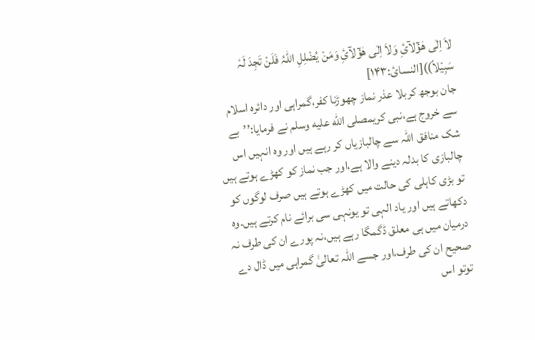لاَ اِلٰی ھٰؤٓلآئِ وَلاَ اِلٰی ھٰؤٓلآئِ وَمَنْ یُضْلِلِ اللّٰہُ فَلَنْ تَجِدَ لَہٗ سَبِیْلاً))[النسائ:۱۴۳]
جان بوجھ کربلا عذر نماز چھوڑنا کفر،گمراہی اور دائرہ اسلام سے خروج ہے،نبی کریمصلى الله عليه وسلم نے فرمایا:’’بے شک منافق اللہ سے چالبازیاں کر رہے ہیں اور وہ انہیں اس چالبازی کا بدلہ دینے والا ہے،اور جب نماز کو کھڑے ہوتے ہیں تو بڑی کاہلی کی حالت میں کھڑے ہوتے ہیں صرف لوگوں کو دکھاتے ہیں اور یاد الہی تو یونہی سی برائے نام کرتے ہیں۔وہ درمیان میں ہی معلق ڈگمگا رہے ہیں،نہ پورے ان کی طرف نہ صحیح ان کی طرف،اور جسے اللہ تعالیٰ گمراہی میں ڈال دے توتو اس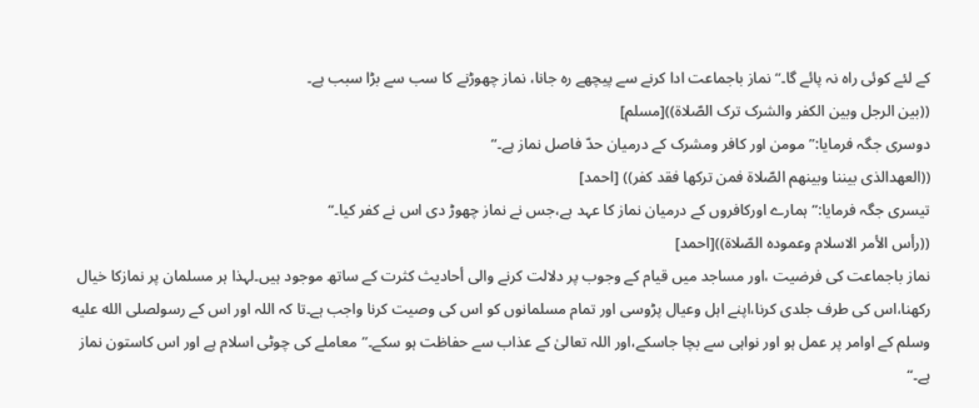کے لئے کوئی راہ نہ پائے گا۔‘‘نماز باجماعت ادا کرنے سے پیچھے رہ جانا، نماز چھوڑنے کا سب سے بڑا سبب ہے۔
((بین الرجل وبین الکفر والشرک ترک الصّلاۃ))[مسلم]
دوسری جگہ فرمایا:’’مومن اور کافر ومشرک کے درمیان حدّ فاصل نماز ہے۔‘‘
((العھدالذی بیننا وبینھم الصّلاۃ فمن ترکھا فقد کفر)) [احمد]
تیسری جگہ فرمایا:’’ہمارے اورکافروں کے درمیان نماز کا عہد ہے،جس نے نماز چھوڑ دی اس نے کفر کیا۔‘‘
((رأس الأمر الاسلام وعمودہ الصّلاۃ))[احمد]
نماز باجماعت کی فرضیت ،اور مساجد میں قیام کے وجوب پر دلالت کرنے والی أحادیث کثرت کے ساتھ موجود ہیں۔لہذا ہر مسلمان پر نمازکا خیال رکھنا،اس کی طرف جلدی کرنا،اپنے اہل وعیال پڑوسی اور تمام مسلمانوں کو اس کی وصیت کرنا واجب ہے۔تا کہ اللہ اور اس کے رسولصلى الله عليه وسلم کے اوامر پر عمل ہو اور نواہی سے بچا جاسکے،اور اللہ تعالیٰ کے عذاب سے حفاظت ہو سکے۔’’معاملے کی چوٹی اسلام ہے اور اس کاستون نماز ہے۔‘‘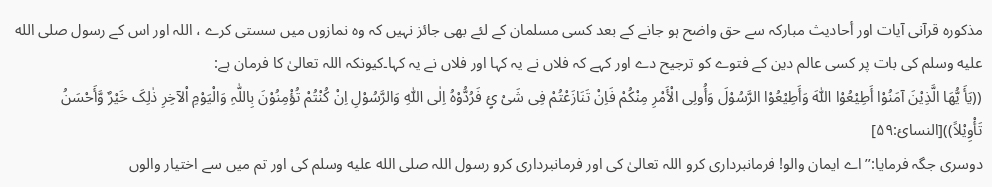مذکورہ قرآنی آیات اور أحادیث مبارکہ سے حق واضح ہو جانے کے بعد کسی مسلمان کے لئے بھی جائز نہیں کہ وہ نمازوں میں سستی کرے ، اللہ اور اس کے رسول صلى الله عليه وسلم کی بات پر کسی عالم دین کے فتوے کو ترجیح دے اور کہے کہ فلاں نے یہ کہا اور فلاں نے یہ کہا۔کیونکہ اللہ تعالیٰ کا فرمان ہے:
((یَأَ یُّھَا الَّذِیْنَ آمَنُوْا أَطِیْعُوْا اللّٰہَ وَأَطِیْعُوْا الرَّسُوْلَ وَأُولِی الْأَمْرِ مِنْکُمْ فَاِنْ تَنَازَعْتُمْ فِی شَیْ ئٍ فَرُدُّوْہُ اِلٰی اللّٰہِ وَالرَّسُوْلِ اِنْ کُنْتُمْ تُؤْمِنُوْنَ بِاللّٰہِ وَالْیَوْمِ اْلآخِرِ ذٰلِکَ خَیْرٌ وَّأَحْسَنُ تَأْوِیْلاً))[النسائ:۵۹]
دوسری جگہ فرمایا:’’اے ایمان والو! فرمانبرداری کرو اللہ تعالیٰ کی اور فرمانبرداری کرو رسول اللہ صلى الله عليه وسلم کی اور تم میں سے اختیار والوں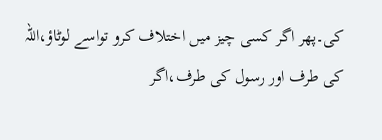کی۔پھر اگر کسی چیز میں اختلاف کرو تواسے لوٹاؤ،اللہ کی طرف اور رسول کی طرف،اگر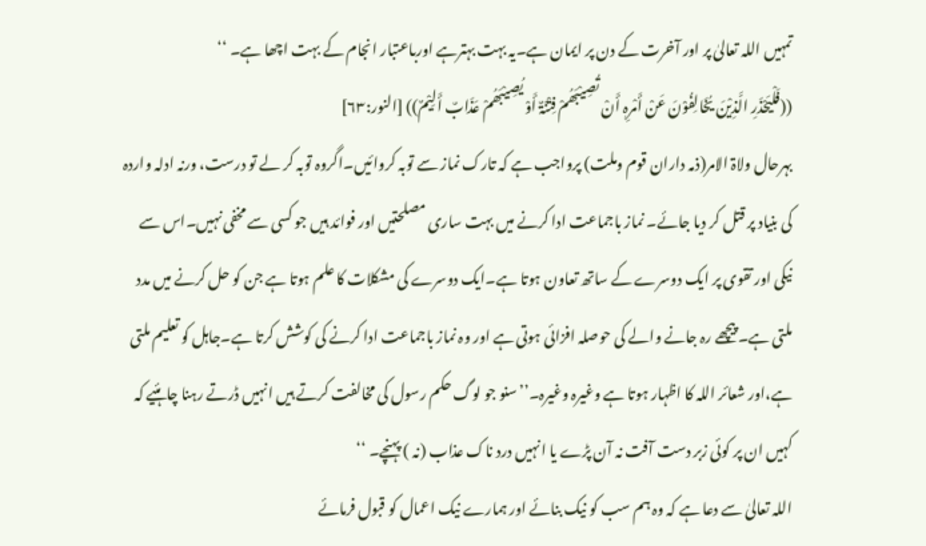تمہیں اللہ تعالیٰ پر اور آخرت کے دن پر ایمان ہے۔یہ بہت بہترہے اورباعتبار انجام کے بہت اچھا ہے۔ ‘‘
((فَلْیَحْذَرِ الَّذِیْنَ یُخَالِفُوْنَ عَنْ أَمْرِہٖ أَنْ تُصِیْبَھُمْ فِتْنَۃٌ أَوْ یُصِیْبَھُمْ عَذَابٌ أَلِیْمٌ)) [النور:۶۳]
بہرحال ولاۃ الامر(ذمہ داران قوم وملت) پرواجب ہے کہ تارک نماز سے توبہ کروائیں۔اگروہ توبہ کر لے تو درست، ورنہ ادلہ واردہ کی بنیاد پر قتل کر دیا جائے۔ نماز باجماعت ادا کرنے میں بہت ساری مصلحتیں اور فوائد ہیں جو کسی سے مخفی نہیں۔اس سے نیکی اور تقوی پر ایک دوسرے کے ساتھ تعاون ہوتا ہے۔ایک دوسرے کی مشکلات کا علم ہوتا ہے جن کو حل کرنے میں مدد ملتی ہے۔پیچھے رہ جانے والے کی حوصلہ افزائی ہوتی ہے اور وہ نماز باجماعت ادا کرنے کی کوشش کرتا ہے۔جاہل کو تعلیم ملتی ہے،اور شعائر اللہ کا اظہار ہوتا ہے وغیرہ وغیرہ۔’’سنو جو لوگ حکم رسول کی مخالفت کرتے ہیں انہیں ڈرتے رہنا چاہئیے کہ کہیں ان پر کوئی زبر دست آفت نہ آن پڑے یا انہیں درد ناک عذاب (نہ ) پہنچے۔ ‘‘
اللہ تعالیٰ سے دعا ہے کہ وہ ہم سب کو نیک بنائے اور ہمارے نیک اعمال کو قبول فرمائے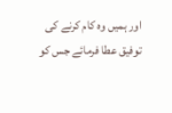اور ہمیں وہ کام کرنے کی توفیق عطا فرمائے جس کو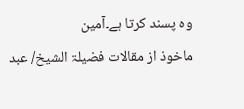وہ پسند کرتا ہے۔آمین
ماخوذ از مقالات فضیلۃ الشیخ/ عبد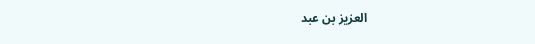العزیز بن عبد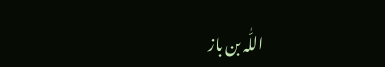اللّٰہ بن باز